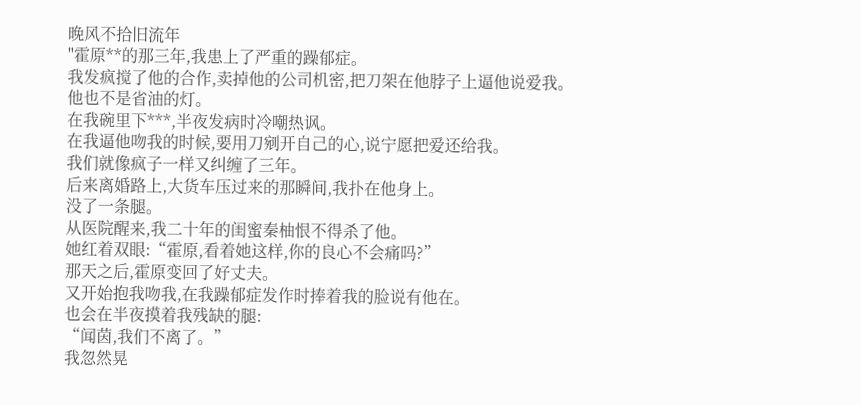晚风不拾旧流年
"霍原**的那三年,我患上了严重的躁郁症。
我发疯搅了他的合作,卖掉他的公司机密,把刀架在他脖子上逼他说爱我。
他也不是省油的灯。
在我碗里下***,半夜发病时冷嘲热讽。
在我逼他吻我的时候,要用刀剜开自己的心,说宁愿把爱还给我。
我们就像疯子一样又纠缠了三年。
后来离婚路上,大货车压过来的那瞬间,我扑在他身上。
没了一条腿。
从医院醒来,我二十年的闺蜜秦柚恨不得杀了他。
她红着双眼:“霍原,看着她这样,你的良心不会痛吗?”
那天之后,霍原变回了好丈夫。
又开始抱我吻我,在我躁郁症发作时捧着我的脸说有他在。
也会在半夜摸着我残缺的腿:
“闻茵,我们不离了。”
我忽然晃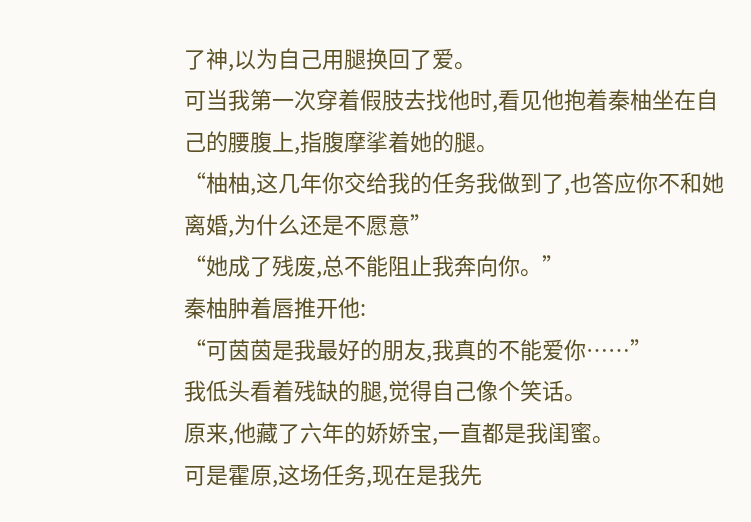了神,以为自己用腿换回了爱。
可当我第一次穿着假肢去找他时,看见他抱着秦柚坐在自己的腰腹上,指腹摩挲着她的腿。
“柚柚,这几年你交给我的任务我做到了,也答应你不和她离婚,为什么还是不愿意”
“她成了残废,总不能阻止我奔向你。”
秦柚肿着唇推开他:
“可茵茵是我最好的朋友,我真的不能爱你……”
我低头看着残缺的腿,觉得自己像个笑话。
原来,他藏了六年的娇娇宝,一直都是我闺蜜。
可是霍原,这场任务,现在是我先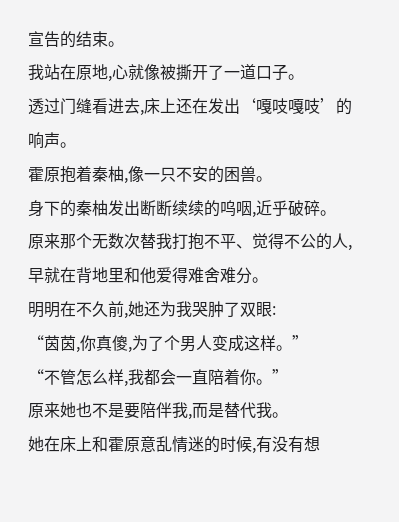宣告的结束。
我站在原地,心就像被撕开了一道口子。
透过门缝看进去,床上还在发出‘嘎吱嘎吱’的响声。
霍原抱着秦柚,像一只不安的困兽。
身下的秦柚发出断断续续的呜咽,近乎破碎。
原来那个无数次替我打抱不平、觉得不公的人,早就在背地里和他爱得难舍难分。
明明在不久前,她还为我哭肿了双眼:
“茵茵,你真傻,为了个男人变成这样。”
“不管怎么样,我都会一直陪着你。”
原来她也不是要陪伴我,而是替代我。
她在床上和霍原意乱情迷的时候,有没有想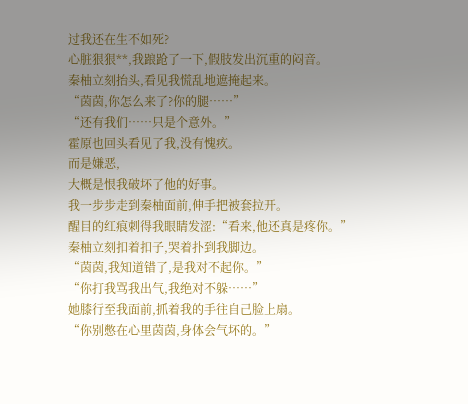过我还在生不如死?
心脏狠狠**,我踉跄了一下,假肢发出沉重的闷音。
秦柚立刻抬头,看见我慌乱地遮掩起来。
“茵茵,你怎么来了?你的腿……”
“还有我们……只是个意外。”
霍原也回头看见了我,没有愧疚。
而是嫌恶,
大概是恨我破坏了他的好事。
我一步步走到秦柚面前,伸手把被套拉开。
醒目的红痕刺得我眼睛发涩:“看来,他还真是疼你。”
秦柚立刻扣着扣子,哭着扑到我脚边。
“茵茵,我知道错了,是我对不起你。”
“你打我骂我出气,我绝对不躲……”
她膝行至我面前,抓着我的手往自己脸上扇。
“你别憋在心里茵茵,身体会气坏的。”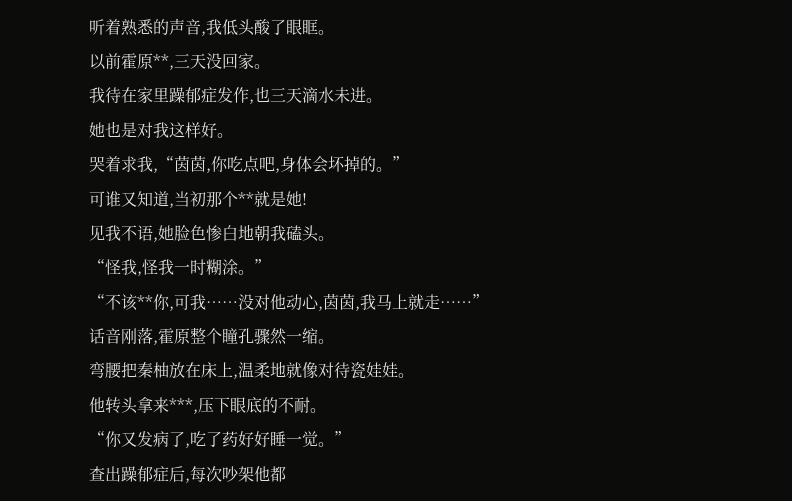听着熟悉的声音,我低头酸了眼眶。
以前霍原**,三天没回家。
我待在家里躁郁症发作,也三天滴水未进。
她也是对我这样好。
哭着求我,“茵茵,你吃点吧,身体会坏掉的。”
可谁又知道,当初那个**就是她!
见我不语,她脸色惨白地朝我磕头。
“怪我,怪我一时糊涂。”
“不该**你,可我……没对他动心,茵茵,我马上就走……”
话音刚落,霍原整个瞳孔骤然一缩。
弯腰把秦柚放在床上,温柔地就像对待瓷娃娃。
他转头拿来***,压下眼底的不耐。
“你又发病了,吃了药好好睡一觉。”
查出躁郁症后,每次吵架他都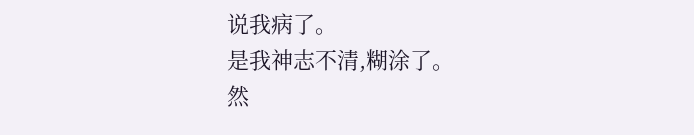说我病了。
是我神志不清,糊涂了。
然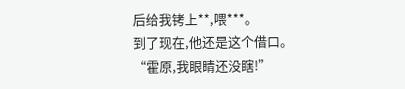后给我铐上**,喂***。
到了现在,他还是这个借口。
“霍原,我眼睛还没瞎!”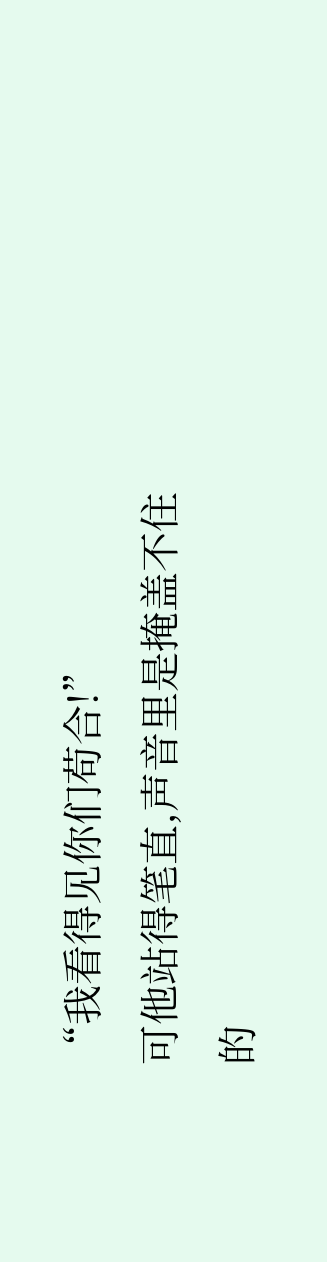“我看得见你们苟合!”
可他站得笔直,声音里是掩盖不住的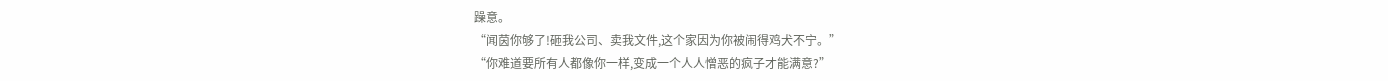躁意。
“闻茵你够了!砸我公司、卖我文件,这个家因为你被闹得鸡犬不宁。”
“你难道要所有人都像你一样,变成一个人人憎恶的疯子才能满意?”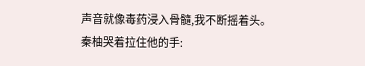声音就像毒药浸入骨髓,我不断摇着头。
秦柚哭着拉住他的手: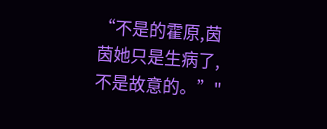“不是的霍原,茵茵她只是生病了,不是故意的。”"